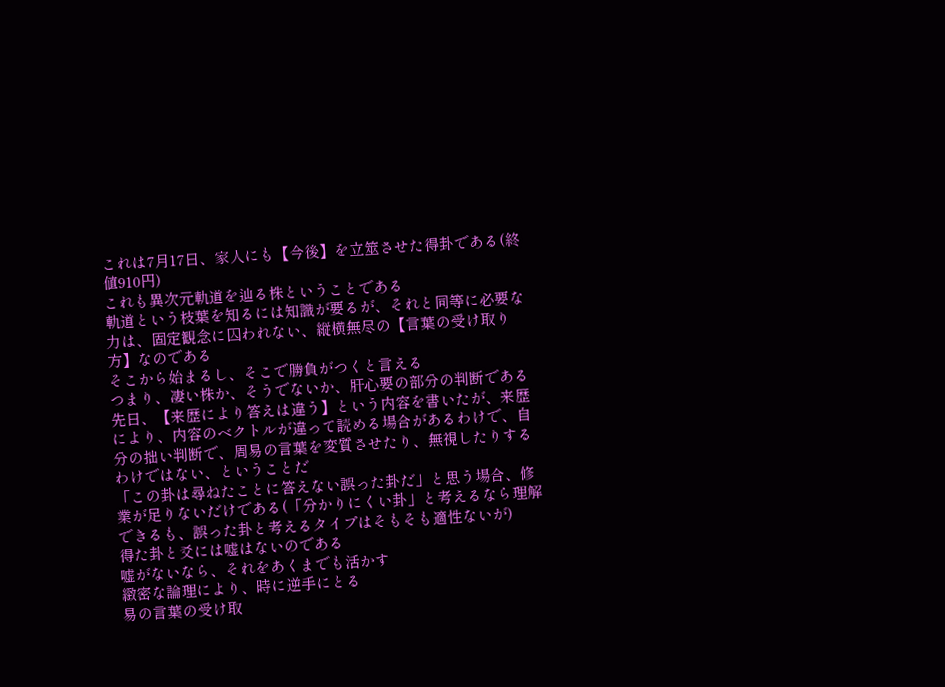これは7月17日、家人にも【今後】を立筮させた得卦である(終値910円)
これも異次元軌道を辿る株ということである
軌道という枝葉を知るには知識が要るが、それと同等に必要な力は、固定観念に囚われない、縦横無尽の【言葉の受け取り方】なのである
そこから始まるし、そこで勝負がつくと言える
つまり、凄い株か、そうでないか、肝心要の部分の判断である
先日、【来歴により答えは違う】という内容を書いたが、来歴により、内容のベクトルが違って読める場合があるわけで、自分の拙い判断で、周易の言葉を変質させたり、無視したりするわけではない、ということだ
「この卦は尋ねたことに答えない誤った卦だ」と思う場合、修業が足りないだけである(「分かりにくい卦」と考えるなら理解できるも、誤った卦と考えるタイプはそもそも適性ないが)
得た卦と爻には嘘はないのである
嘘がないなら、それをあくまでも活かす
緻密な論理により、時に逆手にとる
易の言葉の受け取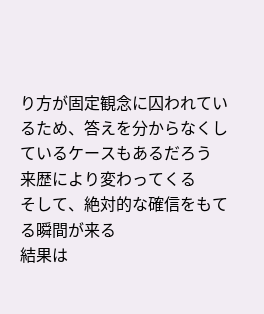り方が固定観念に囚われているため、答えを分からなくしているケースもあるだろう
来歴により変わってくる
そして、絶対的な確信をもてる瞬間が来る
結果は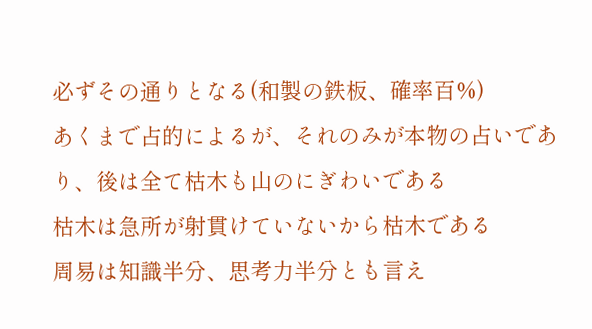必ずその通りとなる(和製の鉄板、確率百%)
あくまで占的によるが、それのみが本物の占いであり、後は全て枯木も山のにぎわいである
枯木は急所が射貫けていないから枯木である
周易は知識半分、思考力半分とも言え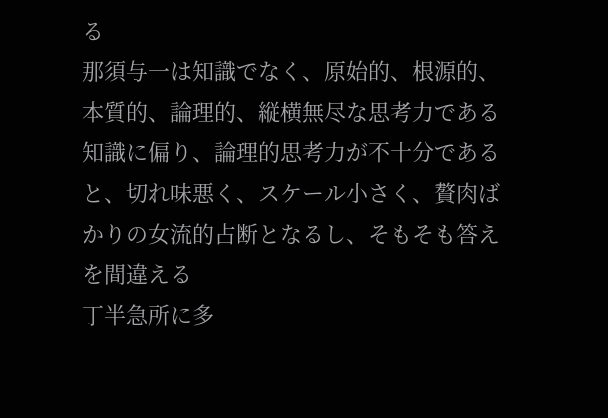る
那須与一は知識でなく、原始的、根源的、本質的、論理的、縦横無尽な思考力である
知識に偏り、論理的思考力が不十分であると、切れ味悪く、スケール小さく、贅肉ばかりの女流的占断となるし、そもそも答えを間違える
丁半急所に多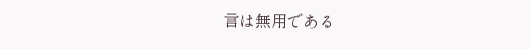言は無用である